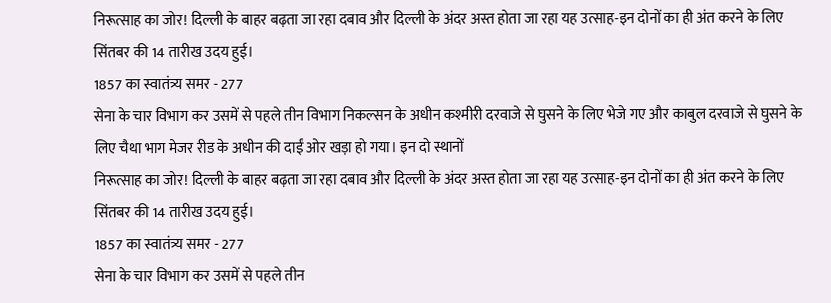निरूत्साह का जोर! दिल्ली के बाहर बढ़ता जा रहा दबाव और दिल्ली के अंदर अस्त होता जा रहा यह उत्साह-इन दोनों का ही अंत करने के लिए सिंतबर की 14 तारीख उदय हुई।
1857 का स्वातंत्र्य समर - 277
सेना के चार विभाग कर उसमें से पहले तीन विभाग निकल्सन के अधीन कश्मीरी दरवाजे से घुसने के लिए भेजे गए और काबुल दरवाजे से घुसने के लिए चैथा भाग मेजर रीड के अधीन की दाईं ओर खड़ा हो गया। इन दो स्थानों
निरूत्साह का जोर! दिल्ली के बाहर बढ़ता जा रहा दबाव और दिल्ली के अंदर अस्त होता जा रहा यह उत्साह-इन दोनों का ही अंत करने के लिए सिंतबर की 14 तारीख उदय हुई।
1857 का स्वातंत्र्य समर - 277
सेना के चार विभाग कर उसमें से पहले तीन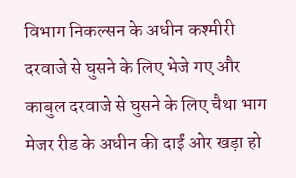विभाग निकल्सन के अधीन कश्मीरी दरवाजे से घुसने के लिए भेजे गए और काबुल दरवाजे से घुसने के लिए चैथा भाग मेजर रीड के अधीन की दाईं ओर खड़ा हो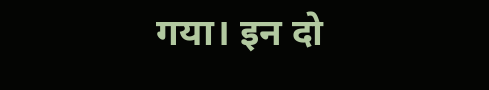गया। इन दो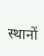स्थानों